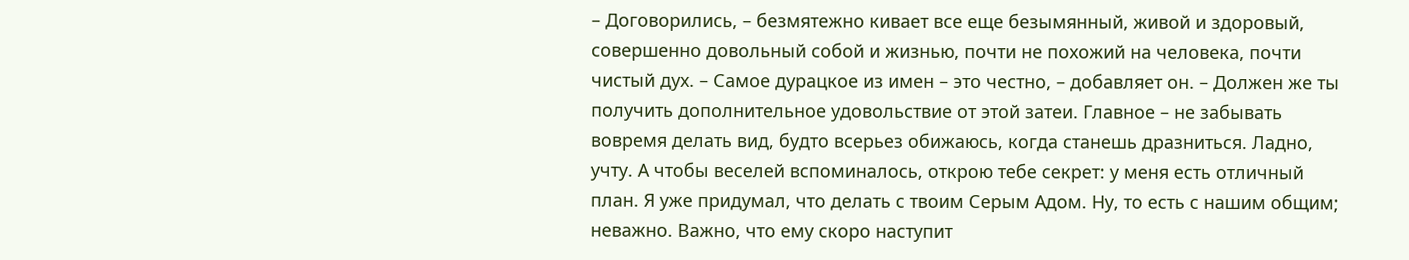– Договорились, – безмятежно кивает все еще безымянный, живой и здоровый, совершенно довольный собой и жизнью, почти не похожий на человека, почти чистый дух. – Самое дурацкое из имен – это честно, – добавляет он. – Должен же ты получить дополнительное удовольствие от этой затеи. Главное – не забывать вовремя делать вид, будто всерьез обижаюсь, когда станешь дразниться. Ладно, учту. А чтобы веселей вспоминалось, открою тебе секрет: у меня есть отличный план. Я уже придумал, что делать с твоим Серым Адом. Ну, то есть с нашим общим; неважно. Важно, что ему скоро наступит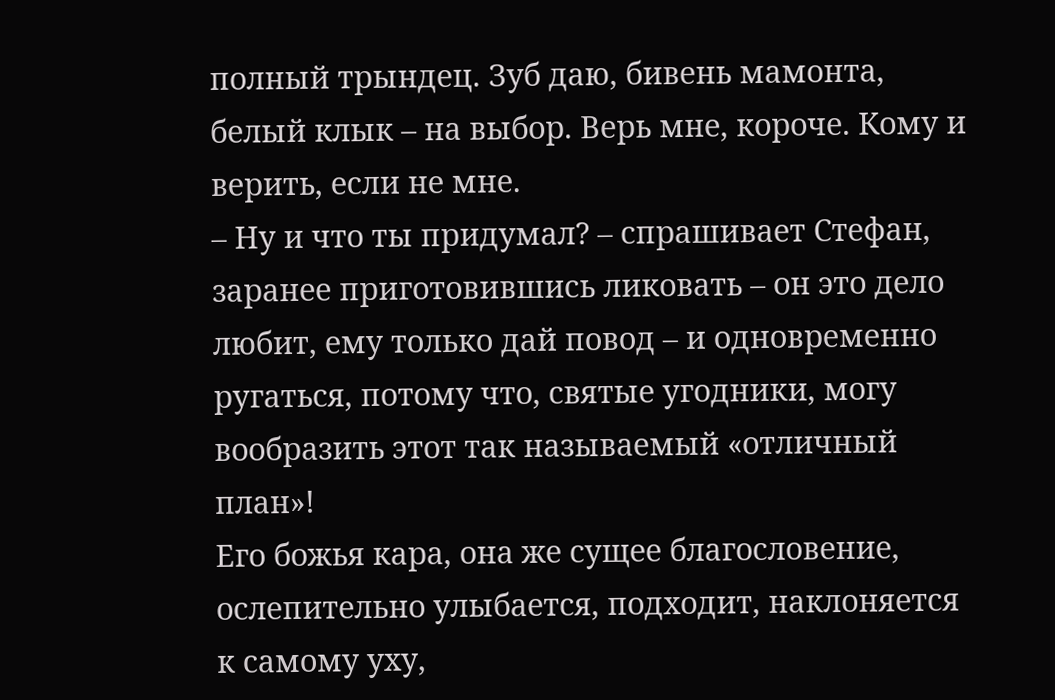полный трындец. Зуб даю, бивень мамонта, белый клык – на выбор. Верь мне, короче. Кому и верить, если не мне.
– Ну и что ты придумал? – спрашивает Стефан, заранее приготовившись ликовать – он это дело любит, ему только дай повод – и одновременно ругаться, потому что, святые угодники, могу вообразить этот так называемый «отличный план»!
Его божья кара, она же сущее благословение, ослепительно улыбается, подходит, наклоняется к самому уху,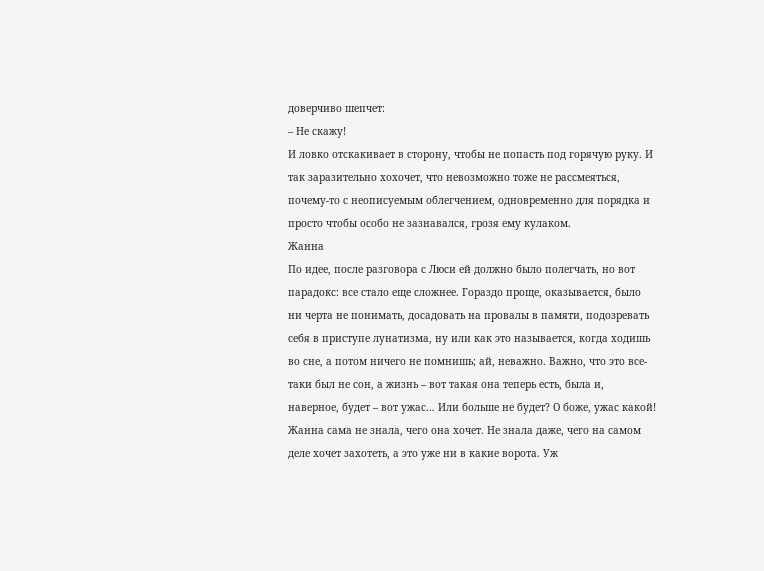доверчиво шепчет:
– Не скажу!
И ловко отскакивает в сторону, чтобы не попасть под горячую руку. И так заразительно хохочет, что невозможно тоже не рассмеяться, почему-то с неописуемым облегчением, одновременно для порядка и просто чтобы особо не зазнавался, грозя ему кулаком.
Жанна
По идее, после разговора с Люси ей должно было полегчать, но вот парадокс: все стало еще сложнее. Гораздо проще, оказывается, было ни черта не понимать, досадовать на провалы в памяти, подозревать себя в приступе лунатизма, ну или как это называется, когда ходишь во сне, а потом ничего не помнишь; ай, неважно. Важно, что это все-таки был не сон, а жизнь – вот такая она теперь есть, была и, наверное, будет – вот ужас… Или больше не будет? О боже, ужас какой!
Жанна сама не знала, чего она хочет. Не знала даже, чего на самом деле хочет захотеть, а это уже ни в какие ворота. Уж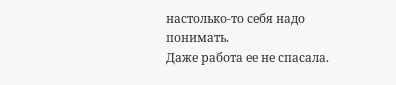настолько-то себя надо понимать.
Даже работа ее не спасала.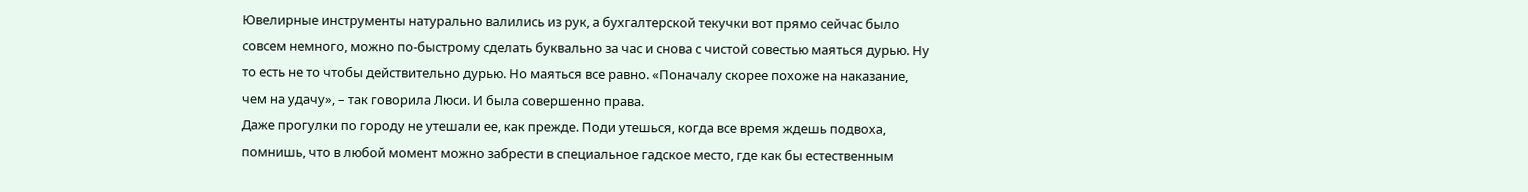Ювелирные инструменты натурально валились из рук, а бухгалтерской текучки вот прямо сейчас было совсем немного, можно по-быстрому сделать буквально за час и снова с чистой совестью маяться дурью. Ну то есть не то чтобы действительно дурью. Но маяться все равно. «Поначалу скорее похоже на наказание, чем на удачу», – так говорила Люси. И была совершенно права.
Даже прогулки по городу не утешали ее, как прежде. Поди утешься, когда все время ждешь подвоха, помнишь, что в любой момент можно забрести в специальное гадское место, где как бы естественным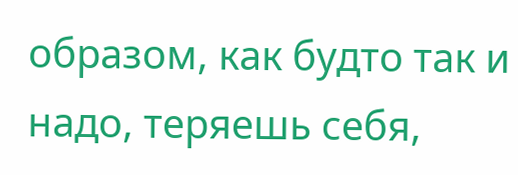образом, как будто так и надо, теряешь себя,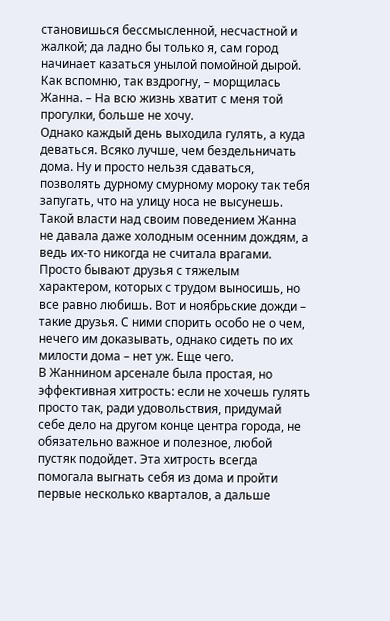становишься бессмысленной, несчастной и жалкой; да ладно бы только я, сам город начинает казаться унылой помойной дырой. Как вспомню, так вздрогну, – морщилась Жанна. – На всю жизнь хватит с меня той прогулки, больше не хочу.
Однако каждый день выходила гулять, а куда деваться. Всяко лучше, чем бездельничать дома. Ну и просто нельзя сдаваться, позволять дурному смурному мороку так тебя запугать, что на улицу носа не высунешь. Такой власти над своим поведением Жанна не давала даже холодным осенним дождям, а ведь их-то никогда не считала врагами. Просто бывают друзья с тяжелым характером, которых с трудом выносишь, но все равно любишь. Вот и ноябрьские дожди – такие друзья. С ними спорить особо не о чем, нечего им доказывать, однако сидеть по их милости дома – нет уж. Еще чего.
В Жаннином арсенале была простая, но эффективная хитрость: если не хочешь гулять просто так, ради удовольствия, придумай себе дело на другом конце центра города, не обязательно важное и полезное, любой пустяк подойдет. Эта хитрость всегда помогала выгнать себя из дома и пройти первые несколько кварталов, а дальше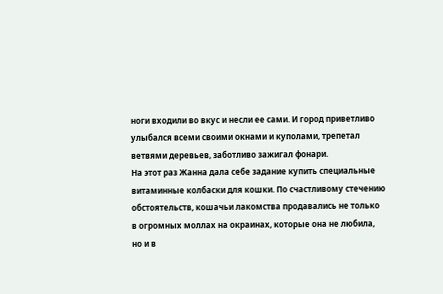ноги входили во вкус и несли ее сами. И город приветливо улыбался всеми своими окнами и куполами, трепетал ветвями деревьев, заботливо зажигал фонари.
На этот раз Жанна дала себе задание купить специальные витаминные колбаски для кошки. По счастливому стечению обстоятельств, кошачьи лакомства продавались не только в огромных моллах на окраинах, которые она не любила, но и в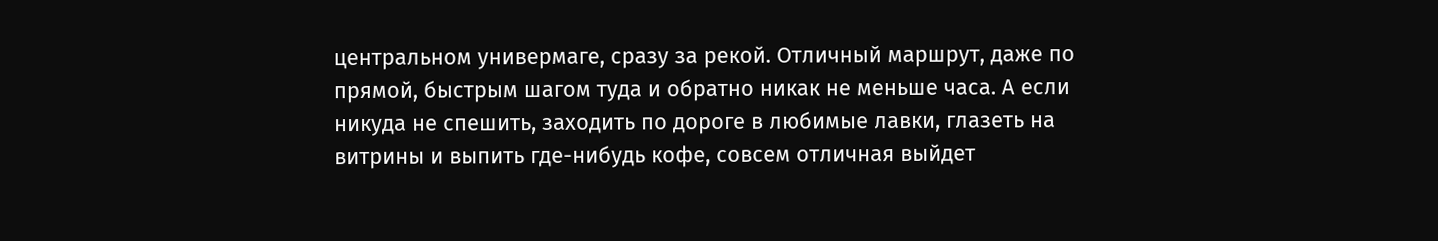центральном универмаге, сразу за рекой. Отличный маршрут, даже по прямой, быстрым шагом туда и обратно никак не меньше часа. А если никуда не спешить, заходить по дороге в любимые лавки, глазеть на витрины и выпить где-нибудь кофе, совсем отличная выйдет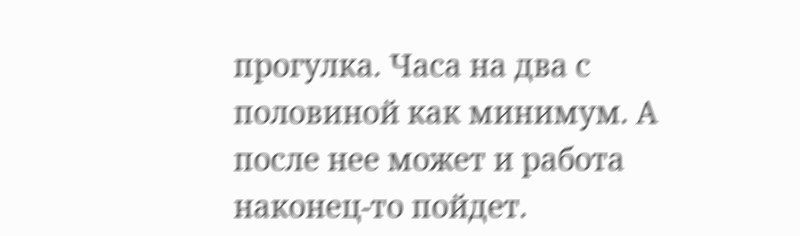прогулка. Часа на два с половиной как минимум. А после нее может и работа наконец-то пойдет.